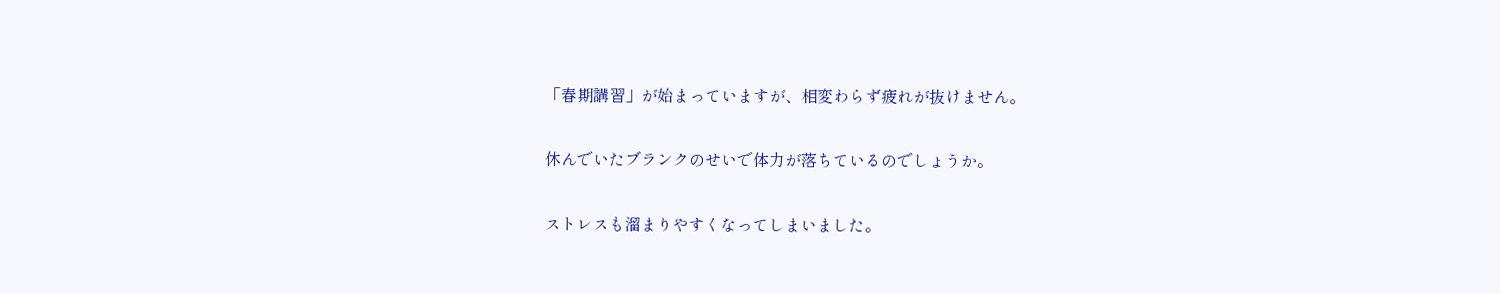「春期講習」が始まっていますが、相変わらず疲れが抜けません。

休んでいたブランクのせいで体力が落ちているのでしょうか。

ストレスも溜まりやすくなってしまいました。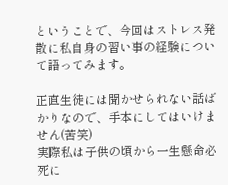ということで、今回はストレス発散に私自身の習い事の経験について語ってみます。

正直生徒には聞かせられない話ばかりなので、手本にしてはいけません(苦笑)
実際私は子供の頃から一生懸命必死に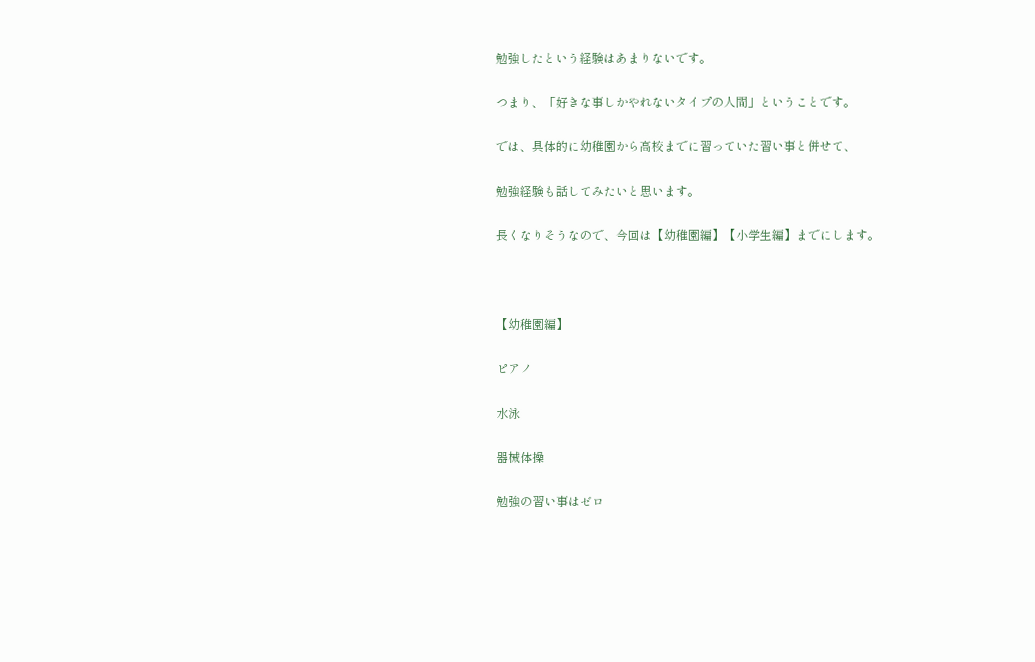勉強したという経験はあまりないです。

つまり、「好きな事しかやれないタイプの人間」ということです。

では、具体的に幼稚園から高校までに習っていた習い事と併せて、

勉強経験も話してみたいと思います。

長くなりそうなので、今回は【幼稚園編】【小学生編】までにします。



【幼稚園編】

ピアノ

水泳

器械体操

勉強の習い事はゼロ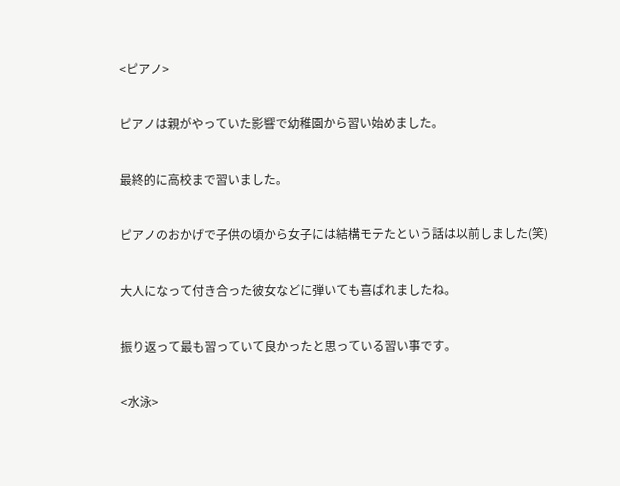<ピアノ>

ピアノは親がやっていた影響で幼稚園から習い始めました。

最終的に高校まで習いました。

ピアノのおかげで子供の頃から女子には結構モテたという話は以前しました(笑)

大人になって付き合った彼女などに弾いても喜ばれましたね。

振り返って最も習っていて良かったと思っている習い事です。

<水泳>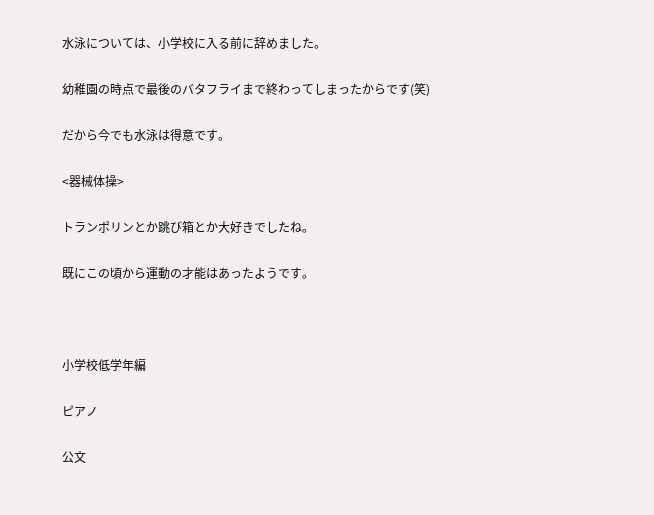水泳については、小学校に入る前に辞めました。

幼稚園の時点で最後のバタフライまで終わってしまったからです(笑)

だから今でも水泳は得意です。

<器械体操>

トランポリンとか跳び箱とか大好きでしたね。

既にこの頃から運動の才能はあったようです。



小学校低学年編

ピアノ

公文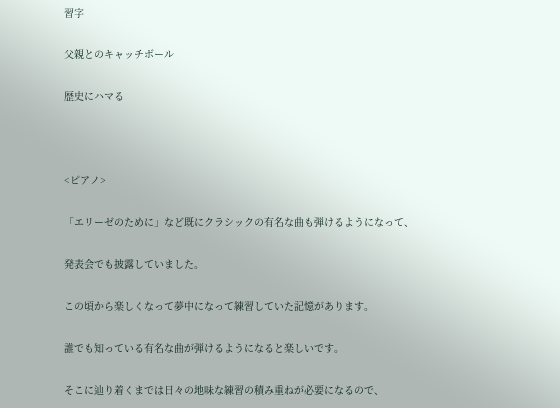習字

父親とのキャッチボール

歴史にハマる



<ピアノ>

「エリーゼのために」など既にクラシックの有名な曲も弾けるようになって、

発表会でも披露していました。

この頃から楽しくなって夢中になって練習していた記憶があります。

誰でも知っている有名な曲が弾けるようになると楽しいです。

そこに辿り着くまでは日々の地味な練習の積み重ねが必要になるので、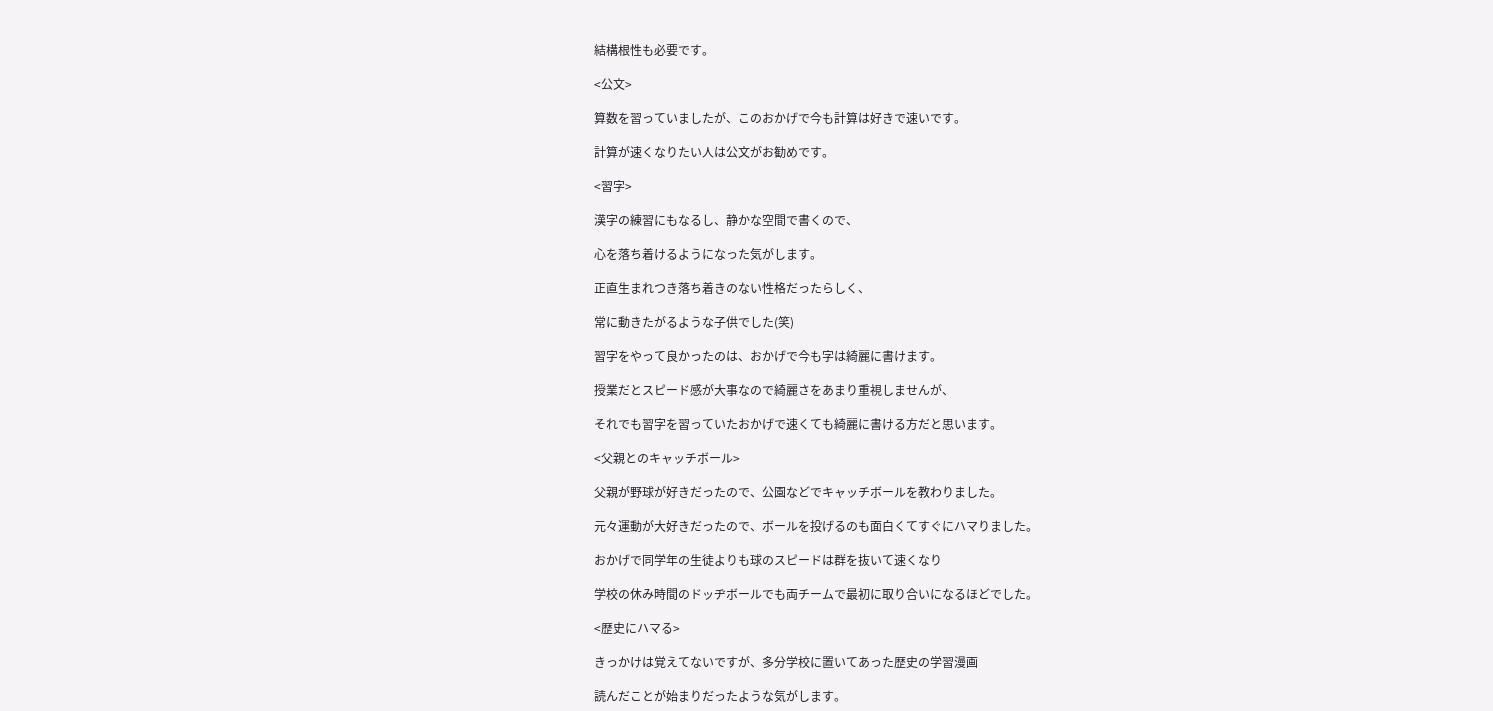結構根性も必要です。

<公文>

算数を習っていましたが、このおかげで今も計算は好きで速いです。

計算が速くなりたい人は公文がお勧めです。

<習字>

漢字の練習にもなるし、静かな空間で書くので、

心を落ち着けるようになった気がします。

正直生まれつき落ち着きのない性格だったらしく、

常に動きたがるような子供でした(笑)

習字をやって良かったのは、おかげで今も字は綺麗に書けます。

授業だとスピード感が大事なので綺麗さをあまり重視しませんが、

それでも習字を習っていたおかげで速くても綺麗に書ける方だと思います。

<父親とのキャッチボール>

父親が野球が好きだったので、公園などでキャッチボールを教わりました。

元々運動が大好きだったので、ボールを投げるのも面白くてすぐにハマりました。

おかげで同学年の生徒よりも球のスピードは群を抜いて速くなり

学校の休み時間のドッヂボールでも両チームで最初に取り合いになるほどでした。

<歴史にハマる>

きっかけは覚えてないですが、多分学校に置いてあった歴史の学習漫画

読んだことが始まりだったような気がします。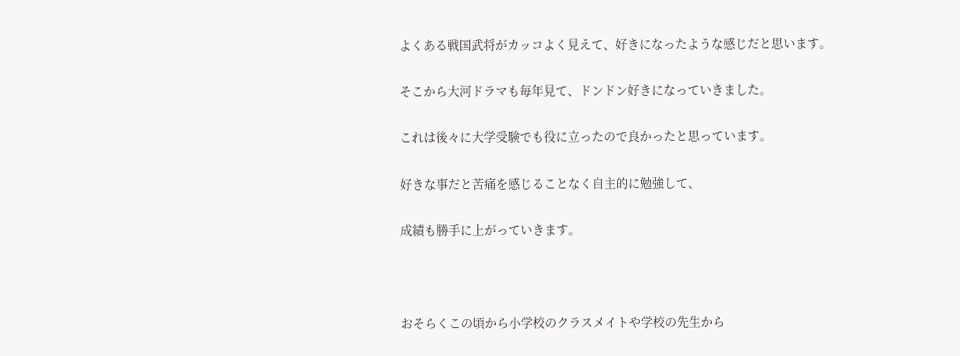よくある戦国武将がカッコよく見えて、好きになったような感じだと思います。

そこから大河ドラマも毎年見て、ドンドン好きになっていきました。

これは後々に大学受験でも役に立ったので良かったと思っています。

好きな事だと苦痛を感じることなく自主的に勉強して、

成績も勝手に上がっていきます。



おそらくこの頃から小学校のクラスメイトや学校の先生から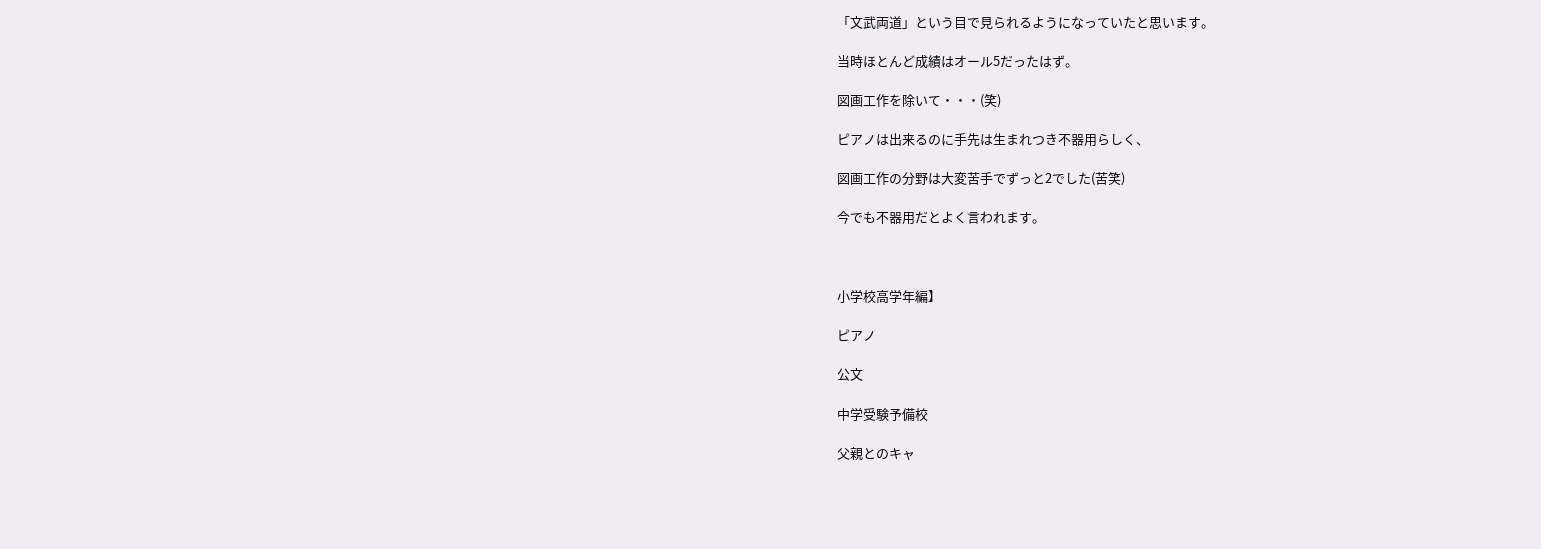「文武両道」という目で見られるようになっていたと思います。

当時ほとんど成績はオール5だったはず。

図画工作を除いて・・・(笑)

ピアノは出来るのに手先は生まれつき不器用らしく、

図画工作の分野は大変苦手でずっと2でした(苦笑)

今でも不器用だとよく言われます。



小学校高学年編】

ピアノ

公文

中学受験予備校

父親とのキャ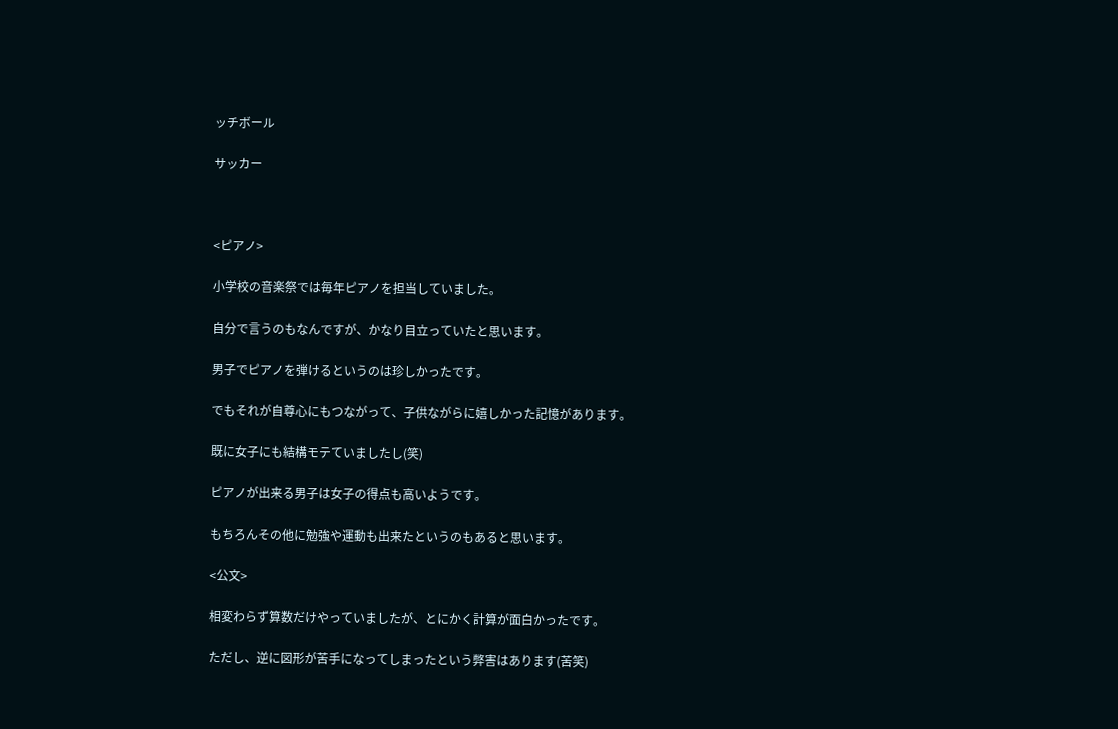ッチボール

サッカー



<ピアノ>

小学校の音楽祭では毎年ピアノを担当していました。

自分で言うのもなんですが、かなり目立っていたと思います。

男子でピアノを弾けるというのは珍しかったです。

でもそれが自尊心にもつながって、子供ながらに嬉しかった記憶があります。

既に女子にも結構モテていましたし(笑)

ピアノが出来る男子は女子の得点も高いようです。

もちろんその他に勉強や運動も出来たというのもあると思います。

<公文>

相変わらず算数だけやっていましたが、とにかく計算が面白かったです。

ただし、逆に図形が苦手になってしまったという弊害はあります(苦笑)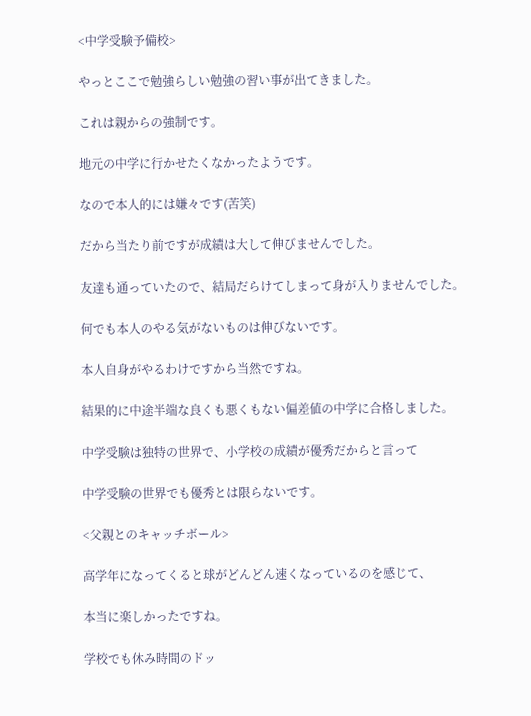<中学受験予備校>

やっとここで勉強らしい勉強の習い事が出てきました。

これは親からの強制です。

地元の中学に行かせたくなかったようです。

なので本人的には嫌々です(苦笑)

だから当たり前ですが成績は大して伸びませんでした。

友達も通っていたので、結局だらけてしまって身が入りませんでした。

何でも本人のやる気がないものは伸びないです。

本人自身がやるわけですから当然ですね。

結果的に中途半端な良くも悪くもない偏差値の中学に合格しました。

中学受験は独特の世界で、小学校の成績が優秀だからと言って

中学受験の世界でも優秀とは限らないです。

<父親とのキャッチボール>

高学年になってくると球がどんどん速くなっているのを感じて、

本当に楽しかったですね。

学校でも休み時間のドッ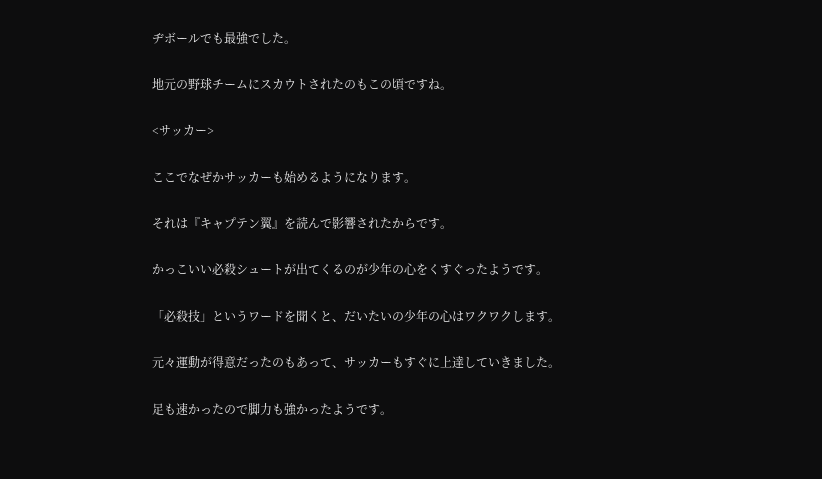ヂボールでも最強でした。

地元の野球チームにスカウトされたのもこの頃ですね。

<サッカー>

ここでなぜかサッカーも始めるようになります。

それは『キャプテン翼』を読んで影響されたからです。

かっこいい必殺シュートが出てくるのが少年の心をくすぐったようです。

「必殺技」というワードを聞くと、だいたいの少年の心はワクワクします。

元々運動が得意だったのもあって、サッカーもすぐに上達していきました。

足も速かったので脚力も強かったようです。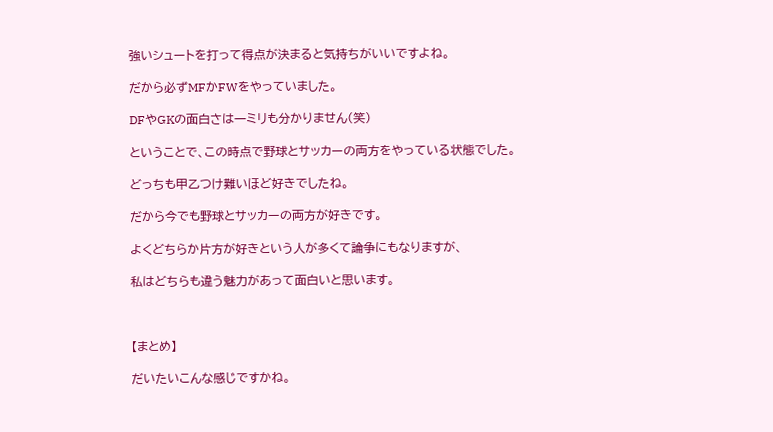強いシュートを打って得点が決まると気持ちがいいですよね。

だから必ずMFかFWをやっていました。

DFやGKの面白さは一ミリも分かりません(笑)

ということで、この時点で野球とサッカーの両方をやっている状態でした。

どっちも甲乙つけ難いほど好きでしたね。

だから今でも野球とサッカーの両方が好きです。

よくどちらか片方が好きという人が多くて論争にもなりますが、

私はどちらも違う魅力があって面白いと思います。



【まとめ】

だいたいこんな感じですかね。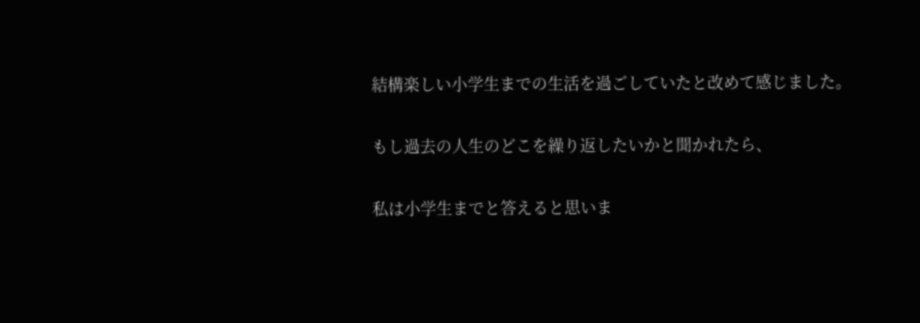結構楽しい小学生までの生活を過ごしていたと改めて感じました。

もし過去の人生のどこを繰り返したいかと聞かれたら、

私は小学生までと答えると思いま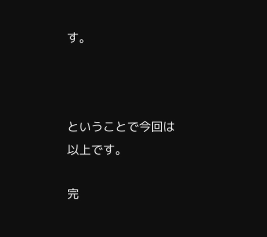す。



ということで今回は以上です。

完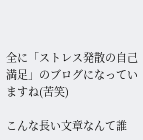全に「ストレス発散の自己満足」のブログになっていますね(苦笑)

こんな長い文章なんて誰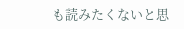も読みたくないと思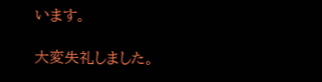います。

大変失礼しました。